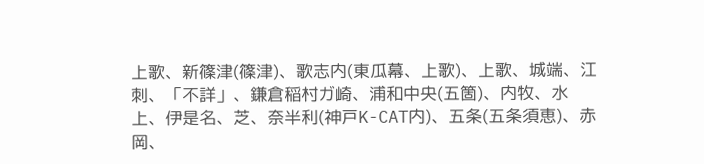上歌、新篠津(篠津)、歌志内(東瓜幕、上歌)、上歌、城端、江刺、「不詳」、鎌倉稲村ガ崎、浦和中央(五箇)、内牧、水上、伊是名、芝、奈半利(神戸K-CAT内)、五条(五条須恵)、赤岡、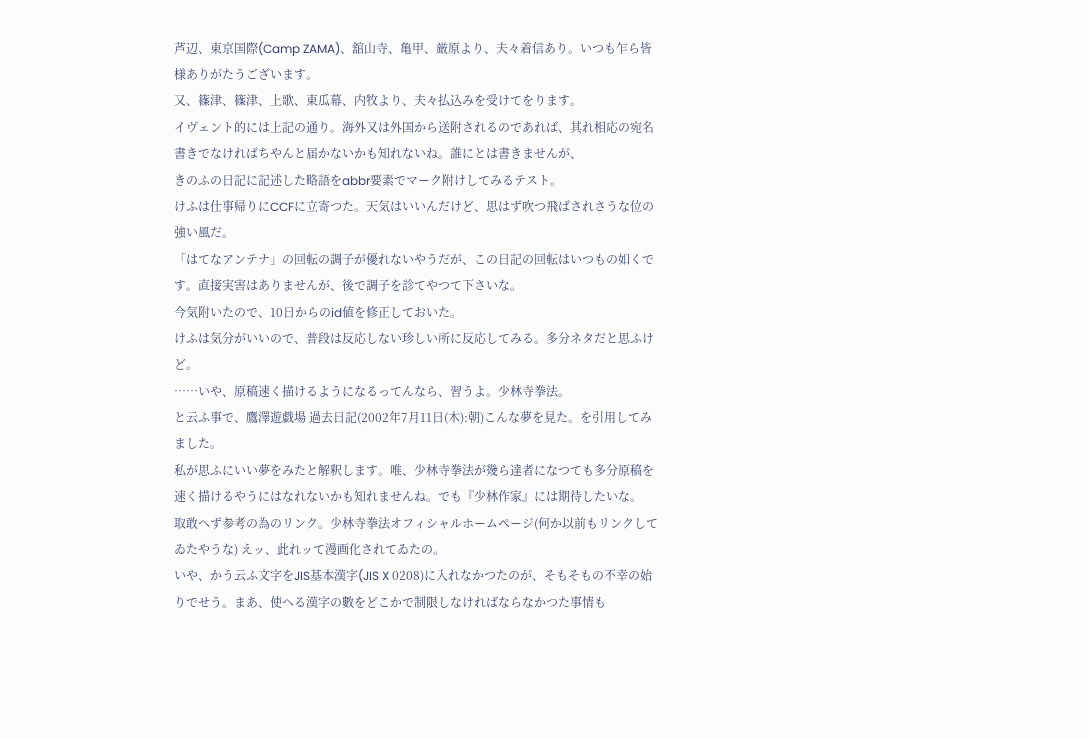芦辺、東京国際(Camp ZAMA)、舘山寺、亀甲、厳原より、夫々着信あり。いつも乍ら皆様ありがたうございます。
又、篠津、篠津、上歌、東瓜幕、内牧より、夫々払込みを受けてをります。
イヴェント的には上記の通り。海外又は外国から送附されるのであれば、其れ相応の宛名書きでなければちやんと届かないかも知れないね。誰にとは書きませんが、
きのふの日記に記述した略語をabbr要素でマーク附けしてみるテスト。
けふは仕事帰りにCCFに立寄つた。天気はいいんだけど、思はず吹つ飛ばされさうな位の強い風だ。
「はてなアンテナ」の回転の調子が優れないやうだが、この日記の回転はいつもの如くです。直接実害はありませんが、後で調子を診てやつて下さいな。
今気附いたので、10日からのid値を修正しておいた。
けふは気分がいいので、普段は反応しない珍しい所に反応してみる。多分ネタだと思ふけど。
……いや、原稿速く描けるようになるってんなら、習うよ。少林寺拳法。
と云ふ事で、鷹澤遊戯場 過去日記(2002年7月11日(木):朝)こんな夢を見た。を引用してみました。
私が思ふにいい夢をみたと解釈します。唯、少林寺拳法が幾ら達者になつても多分原稿を速く描けるやうにはなれないかも知れませんね。でも『少林作家』には期待したいな。
取敢へず参考の為のリンク。少林寺拳法オフィシャルホームページ(何か以前もリンクしてゐたやうな) えッ、此れッて漫画化されてゐたの。
いや、かう云ふ文字をJIS基本漢字(JIS X 0208)に入れなかつたのが、そもそもの不幸の始りでせう。まあ、使へる漢字の數をどこかで制限しなければならなかつた事情も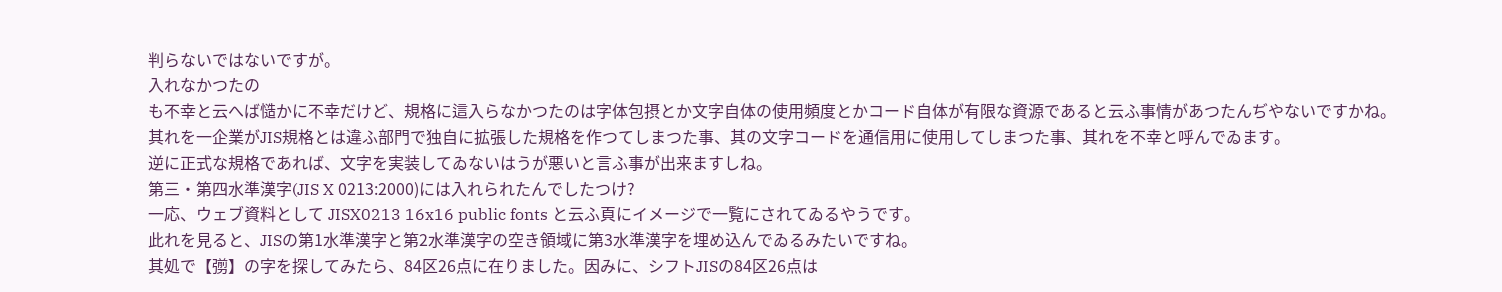判らないではないですが。
入れなかつたの
も不幸と云へば慥かに不幸だけど、規格に這入らなかつたのは字体包摂とか文字自体の使用頻度とかコード自体が有限な資源であると云ふ事情があつたんぢやないですかね。
其れを一企業がJIS規格とは違ふ部門で独自に拡張した規格を作つてしまつた事、其の文字コードを通信用に使用してしまつた事、其れを不幸と呼んでゐます。
逆に正式な規格であれば、文字を実装してゐないはうが悪いと言ふ事が出来ますしね。
第三・第四水準漢字(JIS X 0213:2000)には入れられたんでしたつけ?
一応、ウェブ資料として JISX0213 16x16 public fonts と云ふ頁にイメージで一覧にされてゐるやうです。
此れを見ると、JISの第1水準漢字と第2水準漢字の空き領域に第3水準漢字を埋め込んでゐるみたいですね。
其処で【彅】の字を探してみたら、84区26点に在りました。因みに、シフトJISの84区26点は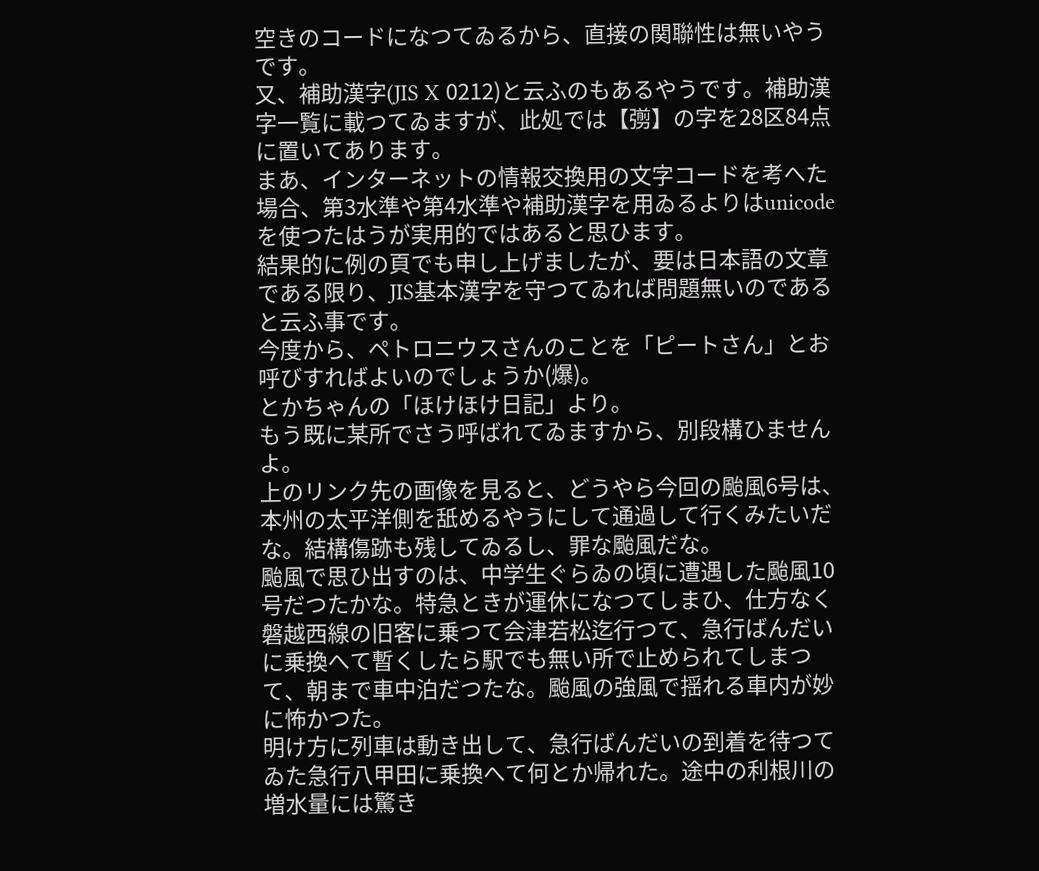空きのコードになつてゐるから、直接の関聯性は無いやうです。
又、補助漢字(JIS X 0212)と云ふのもあるやうです。補助漢字一覧に載つてゐますが、此処では【彅】の字を28区84点に置いてあります。
まあ、インターネットの情報交換用の文字コードを考へた場合、第3水準や第4水準や補助漢字を用ゐるよりはunicodeを使つたはうが実用的ではあると思ひます。
結果的に例の頁でも申し上げましたが、要は日本語の文章である限り、JIS基本漢字を守つてゐれば問題無いのであると云ふ事です。
今度から、ペトロニウスさんのことを「ピートさん」とお呼びすればよいのでしょうか(爆)。
とかちゃんの「ほけほけ日記」より。
もう既に某所でさう呼ばれてゐますから、別段構ひませんよ。
上のリンク先の画像を見ると、どうやら今回の颱風6号は、本州の太平洋側を舐めるやうにして通過して行くみたいだな。結構傷跡も残してゐるし、罪な颱風だな。
颱風で思ひ出すのは、中学生ぐらゐの頃に遭遇した颱風10号だつたかな。特急ときが運休になつてしまひ、仕方なく磐越西線の旧客に乗つて会津若松迄行つて、急行ばんだいに乗換へて暫くしたら駅でも無い所で止められてしまつて、朝まで車中泊だつたな。颱風の強風で揺れる車内が妙に怖かつた。
明け方に列車は動き出して、急行ばんだいの到着を待つてゐた急行八甲田に乗換へて何とか帰れた。途中の利根川の増水量には驚き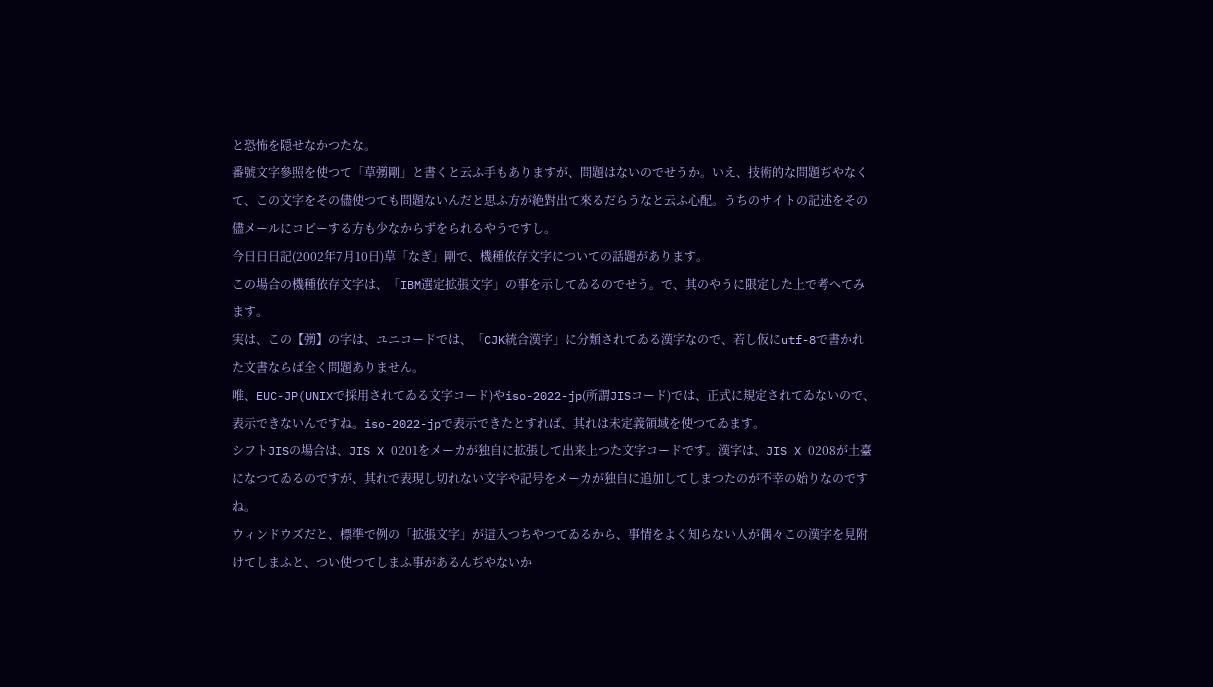と恐怖を隠せなかつたな。
番號文字參照を使つて「草彅剛」と書くと云ふ手もありますが、問題はないのでせうか。いえ、技術的な問題ぢやなくて、この文字をその儘使つても問題ないんだと思ふ方が絶對出て來るだらうなと云ふ心配。うちのサイトの記述をその儘メールにコピーする方も少なからずをられるやうですし。
今日日日記(2002年7月10日)草「なぎ」剛で、機種依存文字についての話題があります。
この場合の機種依存文字は、「IBM選定拡張文字」の事を示してゐるのでせう。で、其のやうに限定した上で考へてみます。
実は、この【彅】の字は、ユニコードでは、「CJK統合漢字」に分類されてゐる漢字なので、若し仮にutf-8で書かれた文書ならば全く問題ありません。
唯、EUC-JP(UNIXで採用されてゐる文字コード)やiso-2022-jp(所謂JISコード)では、正式に規定されてゐないので、表示できないんですね。iso-2022-jpで表示できたとすれば、其れは未定義領域を使つてゐます。
シフトJISの場合は、JIS X 0201をメーカが独自に拡張して出来上つた文字コードです。漢字は、JIS X 0208が土臺になつてゐるのですが、其れで表現し切れない文字や記号をメーカが独自に追加してしまつたのが不幸の始りなのですね。
ウィンドウズだと、標準で例の「拡張文字」が這入つちやつてゐるから、事情をよく知らない人が偶々この漢字を見附けてしまふと、つい使つてしまふ事があるんぢやないか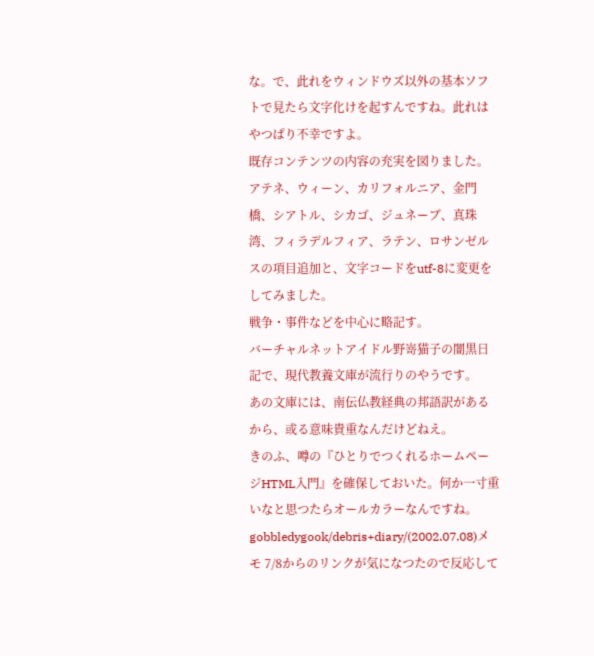な。で、此れをウィンドウズ以外の基本ソフトで見たら文字化けを起すんですね。此れはやつぱり不幸ですよ。
既存コンテンツの内容の充実を図りました。
アテネ、ウィーン、カリフォルニア、金門橋、シアトル、シカゴ、ジュネーブ、真珠湾、フィラデルフィア、ラテン、ロサンゼルスの項目追加と、文字コードをutf-8に変更をしてみました。
戦争・事件などを中心に略記す。
バーチャルネットアイドル野嵜猫子の闇黒日記で、現代教養文庫が流行りのやうです。
あの文庫には、南伝仏教経典の邦語訳があるから、或る意味貴重なんだけどねえ。
きのふ、噂の『ひとりでつくれるホームページHTML入門』を確保しておいた。何か一寸重いなと思つたらオールカラーなんですね。
gobbledygook/debris+diary/(2002.07.08)メモ 7/8からのリンクが気になつたので反応して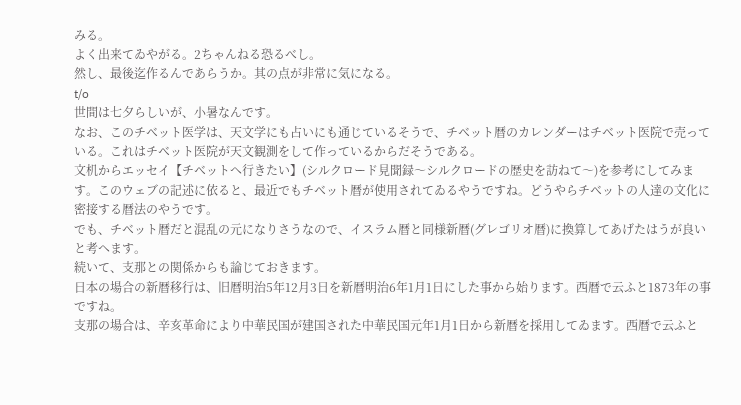みる。
よく出来てゐやがる。2ちゃんねる恐るべし。
然し、最後迄作るんであらうか。其の点が非常に気になる。
t/o
世間は七夕らしいが、小暑なんです。
なお、このチベット医学は、天文学にも占いにも通じているそうで、チベット暦のカレンダーはチベット医院で売っている。これはチベット医院が天文観測をして作っているからだそうである。
文机からエッセイ【チベットへ行きたい】(シルクロード見聞録〜シルクロードの歴史を訪ねて〜)を参考にしてみます。このウェブの記述に依ると、最近でもチベット暦が使用されてゐるやうですね。どうやらチベットの人達の文化に密接する暦法のやうです。
でも、チベット暦だと混乱の元になりさうなので、イスラム暦と同様新暦(グレゴリオ暦)に換算してあげたはうが良いと考へます。
続いて、支那との関係からも論じておきます。
日本の場合の新暦移行は、旧暦明治5年12月3日を新暦明治6年1月1日にした事から始ります。西暦で云ふと1873年の事ですね。
支那の場合は、辛亥革命により中華民国が建国された中華民国元年1月1日から新暦を採用してゐます。西暦で云ふと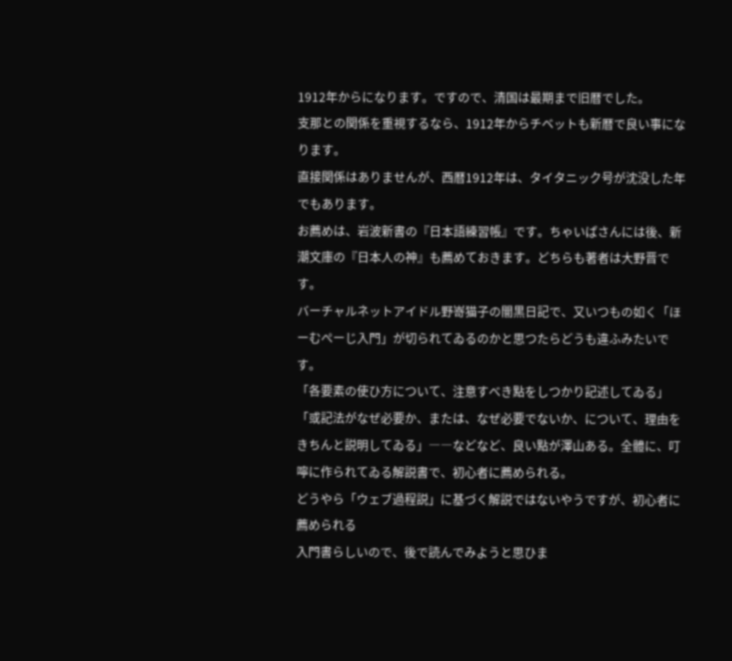1912年からになります。ですので、清国は最期まで旧暦でした。
支那との関係を重視するなら、1912年からチベットも新暦で良い事になります。
直接関係はありませんが、西暦1912年は、タイタニック号が沈没した年でもあります。
お薦めは、岩波新書の『日本語練習帳』です。ちゃいぱさんには後、新潮文庫の『日本人の神』も薦めておきます。どちらも著者は大野晋です。
バーチャルネットアイドル野嵜猫子の闇黒日記で、又いつもの如く「ほーむぺーじ入門」が切られてゐるのかと思つたらどうも違ふみたいです。
「各要素の使ひ方について、注意すべき點をしつかり記述してゐる」「或記法がなぜ必要か、または、なぜ必要でないか、について、理由をきちんと説明してゐる」――などなど、良い點が澤山ある。全體に、叮嚀に作られてゐる解説書で、初心者に薦められる。
どうやら「ウェブ過程説」に基づく解説ではないやうですが、初心者に薦められる
入門書らしいので、後で読んでみようと思ひま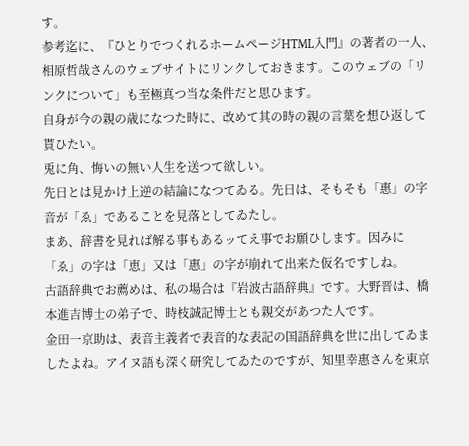す。
参考迄に、『ひとりでつくれるホームページHTML入門』の著者の一人、相原哲哉さんのウェブサイトにリンクしておきます。このウェブの「リンクについて」も至極真つ当な条件だと思ひます。
自身が今の親の歳になつた時に、改めて其の時の親の言葉を想ひ返して貰ひたい。
兎に角、悔いの無い人生を送つて欲しい。
先日とは見かけ上逆の結論になつてゐる。先日は、そもそも「惠」の字音が「ゑ」であることを見落としてゐたし。
まあ、辞書を見れば解る事もあるッてえ事でお願ひします。因みに「ゑ」の字は「恵」又は「惠」の字が崩れて出来た仮名ですしね。
古語辞典でお薦めは、私の場合は『岩波古語辞典』です。大野晋は、橋本進吉博士の弟子で、時枝誠記博士とも親交があつた人です。
金田一京助は、表音主義者で表音的な表記の国語辞典を世に出してゐましたよね。アイヌ語も深く研究してゐたのですが、知里幸惠さんを東京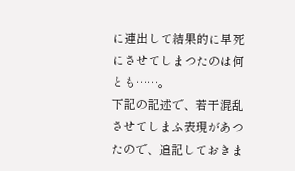に連出して結果的に早死にさせてしまつたのは何とも……。
下記の記述で、若干混乱させてしまふ表現があつたので、追記しておきま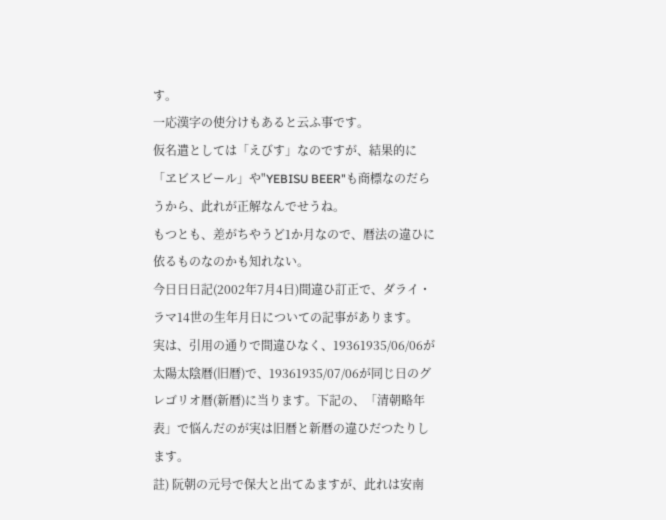す。
一応漢字の使分けもあると云ふ事です。
仮名遣としては「えびす」なのですが、結果的に「ヱビスビール」や"YEBISU BEER"も商標なのだらうから、此れが正解なんでせうね。
もつとも、差がちやうど1か月なので、暦法の違ひに依るものなのかも知れない。
今日日日記(2002年7月4日)間違ひ訂正で、ダライ・ラマ14世の生年月日についての記事があります。
実は、引用の通りで間違ひなく、19361935/06/06が太陽太陰暦(旧暦)で、19361935/07/06が同じ日のグレゴリオ暦(新暦)に当ります。下記の、「清朝略年表」で悩んだのが実は旧暦と新暦の違ひだつたりします。
註) 阮朝の元号で保大と出てゐますが、此れは安南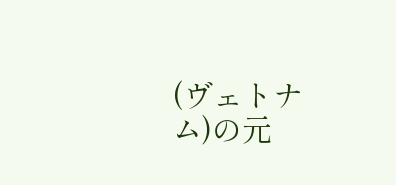(ヴェトナム)の元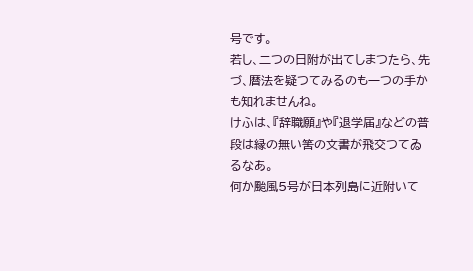号です。
若し、二つの日附が出てしまつたら、先づ、暦法を疑つてみるのも一つの手かも知れませんね。
けふは、『辞職願』や『退学届』などの普段は縁の無い筈の文書が飛交つてゐるなあ。
何か颱風5号が日本列島に近附いて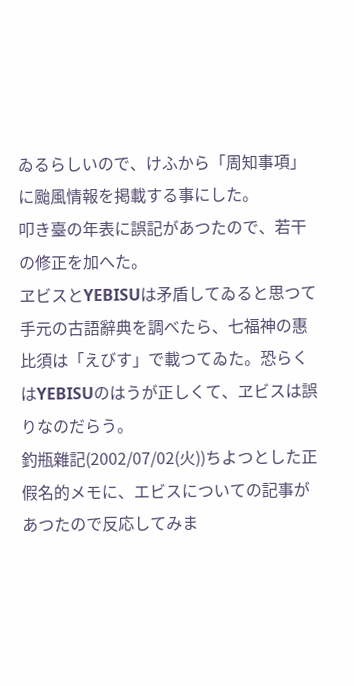ゐるらしいので、けふから「周知事項」に颱風情報を掲載する事にした。
叩き臺の年表に誤記があつたので、若干の修正を加へた。
ヱビスとYEBISUは矛盾してゐると思つて手元の古語辭典を調べたら、七福神の惠比須は「えびす」で載つてゐた。恐らくはYEBISUのはうが正しくて、ヱビスは誤りなのだらう。
釣瓶雜記(2002/07/02(火))ちよつとした正假名的メモに、エビスについての記事があつたので反応してみま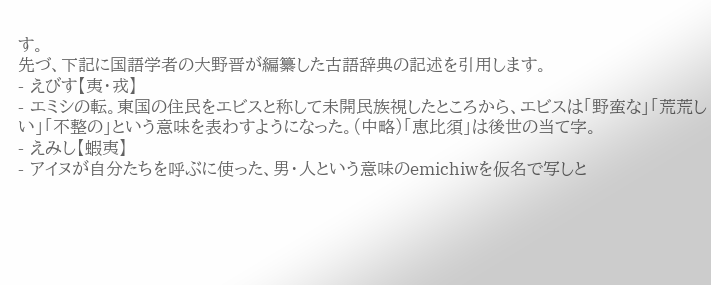す。
先づ、下記に国語学者の大野晋が編纂した古語辞典の記述を引用します。
- えびす【夷・戎】
- エミシの転。東国の住民をエビスと称して未開民族視したところから、エビスは「野蛮な」「荒荒しい」「不整の」という意味を表わすようになった。(中略)「恵比須」は後世の当て字。
- えみし【蝦夷】
- アイヌが自分たちを呼ぶに使った、男・人という意味のemichiwを仮名で写しと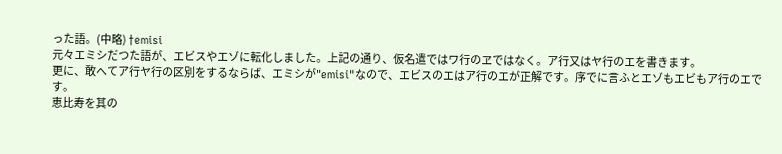った語。(中略) †emisi
元々エミシだつた語が、エビスやエゾに転化しました。上記の通り、仮名遣ではワ行のヱではなく。ア行又はヤ行のエを書きます。
更に、敢へてア行ヤ行の区別をするならば、エミシが"emisi"なので、エビスのエはア行のエが正解です。序でに言ふとエゾもエビもア行のエです。
恵比寿を其の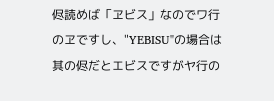侭読めば「ヱビス」なのでワ行のヱですし、"YEBISU"の場合は其の侭だとエビスですがヤ行の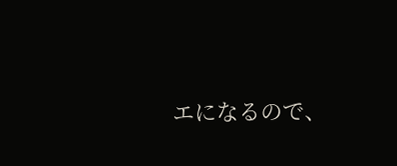エになるので、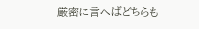厳密に言へばどちらも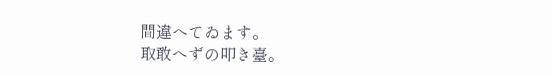間違へてゐます。
取敢へずの叩き臺。